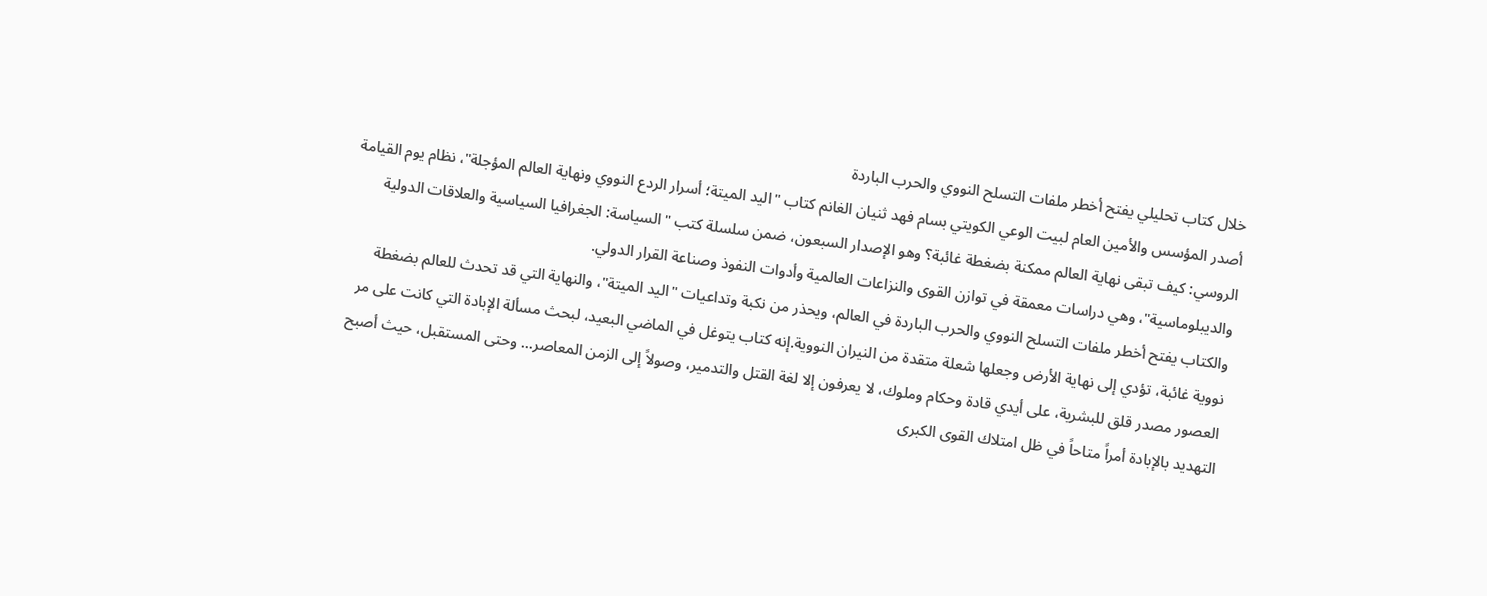خلال كتاب تحليلي يفتح أخطر ملفات التسلح النووي والحرب الباردة
أصدر المؤسس والأمين العام لبيت الوعي الكويتي بسام فهد ثنيان الغانم كتاب "اليد الميتة؛ أسرار الردع النووي ونهاية العالم المؤجلة"، نظام يوم القيامة الروسي: كيف تبقى نهاية العالم ممكنة بضغطة غائبة؟ وهو الإصدار السبعون، ضمن سلسلة كتب "السياسة: الجغرافيا السياسية والعلاقات الدولية والديبلوماسية"، وهي دراسات معمقة في توازن القوى والنزاعات العالمية وأدوات النفوذ وصناعة القرار الدولي.
والكتاب يفتح أخطر ملفات التسلح النووي والحرب الباردة في العالم، ويحذر من نكبة وتداعيات "اليد الميتة"، والنهاية التي قد تحدث للعالم بضغطة نووية غائبة، تؤدي إلى نهاية الأرض وجعلها شعلة متقدة من النيران النووية.إنه كتاب يتوغل في الماضي البعيد، لبحث مسألة الإبادة التي كانت على مر العصور مصدر قلق للبشرية، على أيدي قادة وحكام وملوك، لا يعرفون إلا لغة القتل والتدمير، وصولاً إلى الزمن المعاصر... وحتى المستقبل، حيث أصبح التهديد بالإبادة أمراً متاحاً في ظل امتلاك القوى الكبرى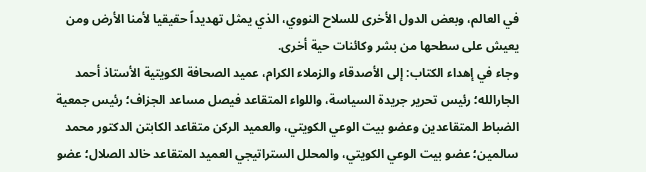في العالم، وبعض الدول الأخرى للسلاح النووي، الذي يمثل تهديداً حقيقيا لأمنا الأرض ومن يعيش على سطحها من بشر وكائنات حية أخرى.
وجاء في إهداء الكتاب: إلى الأصدقاء والزملاء الكرام، عميد الصحافة الكويتية الأستاذ أحمد الجارالله؛ رئيس تحرير جريدة السياسة، واللواء المتقاعد فيصل مساعد الجزاف؛ رئيس جمعية الضباط المتقاعدين وعضو بيت الوعي الكويتي، والعميد الركن متقاعد الكابتن الدكتور محمد سالمين؛ عضو بيت الوعي الكويتي، والمحلل الستراتيجي العميد المتقاعد خالد الصلال؛ عضو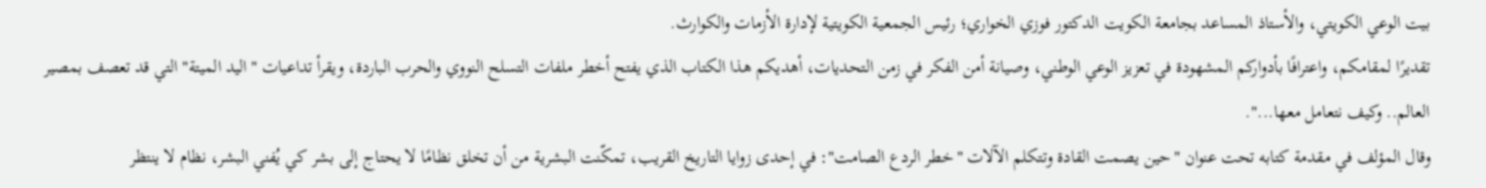بيت الوعي الكويتي، والأستاذ المساعد بجامعة الكويت الدكتور فوزي الخواري؛ رئيس الجمعية الكويتية لإدارة الأزمات والكوارث.
تقديرًا لمقامكم، واعترافًا بأدواركم المشهودة في تعزيز الوعي الوطني، وصيانة أمن الفكر في زمن التحديات، أهديكم هذا الكتاب الذي يفتح أخطر ملفات التسلح النووي والحرب الباردة، ويقرأ تداعيات "اليد الميتة" التي قد تعصف بمصير العالم.. وكيف نتعامل معها...".
وقال المؤلف في مقدمة كتابه تحت عنوان "حين يصمت القادة وتتكلم الآلات "خطر الردع الصامت": في إحدى زوايا التاريخ القريب، تمكّنت البشرية من أن تخلق نظامًا لا يحتاج إلى بشر كي يُفني البشر، نظام لا ينتظر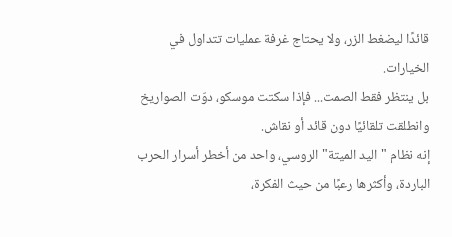قائدًا ليضغط الزر، ولا يحتاج غرفة عمليات تتداول في الخيارات.
بل ينتظر فقط الصمت... فإذا سكتت موسكو، دوّت الصواريخ وانطلقت تلقائيًا دون قائد أو نقاش.
إنه نظام "اليد الميتة" الروسي، واحد من أخطر أسرار الحرب الباردة، وأكثرها رعبًا من حيث الفكرة،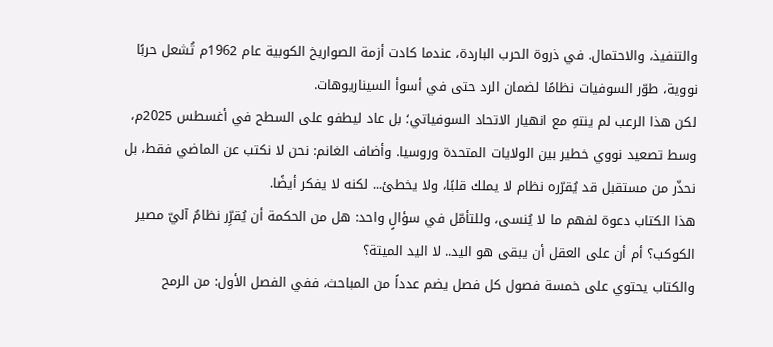والتنفيذ، والاحتمال. في ذروة الحرب الباردة، عندما كادت أزمة الصواريخ الكوبية عام 1962م تُشعل حربًا نووية، طوّر السوفيات نظامًا لضمان الرد حتى في أسوأ السيناريوهات.
لكن هذا الرعب لم ينتهِ مع انهيار الاتحاد السوفياتي؛ بل عاد ليطفو على السطح في أغسطس 2025م، وسط تصعيد نووي خطير بين الولايات المتحدة وروسيا. وأضاف الغانم: نحن لا نكتب عن الماضي فقط، بل نحذّر من مستقبل قد يُقرّره نظام لا يملك قلبًا، ولا يخطئ... لكنه لا يفكر أيضًا.
هذا الكتاب دعوة لفهم ما لا يُنسى، وللتأمّل في سؤالٍ واحد: هل من الحكمة أن يُقرِّر نظامٌ آليّ مصير الكوكب؟ أم أن على العقل أن يبقى هو اليد.. لا اليد الميتة؟
والكتاب يحتوي على خمسة فصول كل فصل يضم عدداً من المباحث، ففي الفصل الأول: من الرمح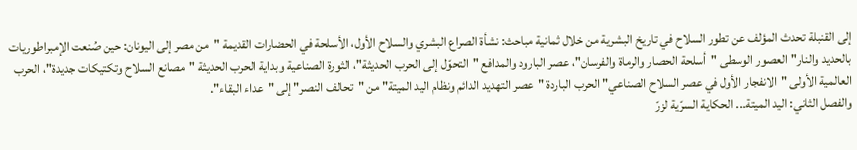إلى القنبلة تحدث المؤلف عن تطور السلاح في تاريخ البشرية من خلال ثمانية مباحث: نشأة الصراع البشري والسلاح الأول، الأسلحة في الحضارات القديمة "من مصر إلى اليونان: حين صُنعت الإمبراطوريات بالحديد والنار" العصور الوسطى "أسلحة الحصار والرماة والفرسان"، عصر البارود والمدافع "التحوّل إلى الحرب الحديثة"، الثورة الصناعية وبداية الحرب الحديثة "مصانع السلاح وتكتيكات جديدة"، الحرب العالمية الأولى "الانفجار الأول في عصر السلاح الصناعي" الحرب الباردة "عصر التهديد الدائم ونظام اليد الميتة" من "تحالف النصر" إلى "عداء البقاء".
والفصل الثاني: اليد الميتة... الحكاية السرّية لزرّ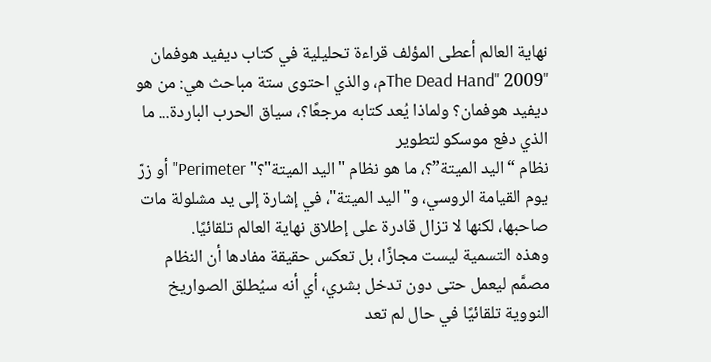نهاية العالم أعطى المؤلف قراءة تحليلية في كتاب ديفيد هوفمان "The Dead Hand" 2009م، والذي احتوى ستة مباحث هي: من هو ديفيد هوفمان؟ ولماذا يُعد كتابه مرجعًا؟، سياق الحرب الباردة... ما الذي دفع موسكو لتطوير
نظام “اليد الميتة”؟، ما هو نظام "اليد الميتة"؟" Perimeter" أو زرّ يوم القيامة الروسي، و"اليد الميتة"، في إشارة إلى يد مشلولة مات صاحبها، لكنها لا تزال قادرة على إطلاق نهاية العالم تلقائيًا.
وهذه التسمية ليست مجازًا، بل تعكس حقيقة مفادها أن النظام مصمَّم ليعمل حتى دون تدخل بشري، أي أنه سيُطلق الصواريخ النووية تلقائيًا في حال لم تعد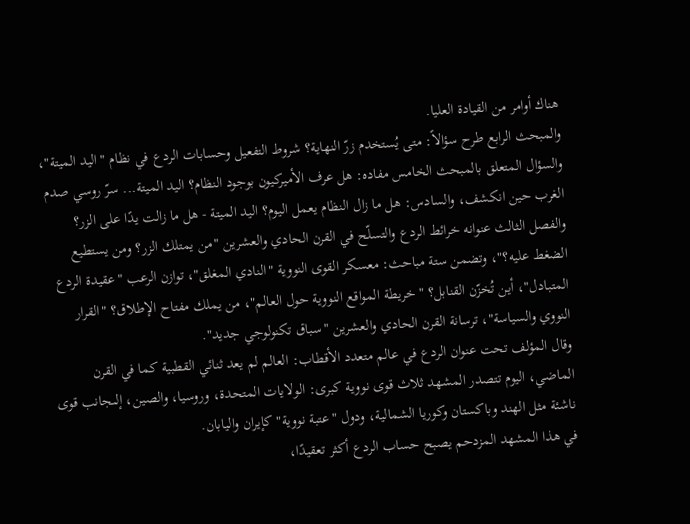هناك أوامر من القيادة العليا.
والمبحث الرابع طرح سؤالاً: متى يُستخدم زرّ النهاية؟ شروط التفعيل وحسابات الردع في نظام "اليد الميتة"، والسؤال المتعلق بالمبحث الخامس مفاده: هل عرف الأميركيون بوجود النظام؟ اليد الميتة... سرّ روسي صدم الغرب حين انكشف، والسادس: هل ما زال النظام يعمل اليوم؟ اليد الميتة - هل ما زالت يدًا على الزر؟
والفصل الثالث عنوانه خرائط الردع والتسلّح في القرن الحادي والعشرين "من يمتلك الزر؟ ومن يستطيع الضغط عليه؟"، وتضمن ستة مباحث: معسكر القوى النووية "النادي المغلق"، توازن الرعب "عقيدة الردع المتبادل"، أين تُخزّن القنابل؟ "خريطة المواقع النووية حول العالم"، من يملك مفتاح الإطلاق؟ "القرار النووي والسياسة"، ترسانة القرن الحادي والعشرين "سباق تكنولوجي جديد".
وقال المؤلف تحت عنوان الردع في عالم متعدد الأقطاب: العالم لم يعد ثنائي القطبية كما في القرن الماضي، اليوم تتصدر المشهد ثلاث قوى نووية كبرى: الولايات المتحدة، وروسيا، والصين، إلىجانب قوى ناشئة مثل الهند وباكستان وكوريا الشمالية، ودول "عتبة نووية" كإيران واليابان.
في هذا المشهد المزدحم يصبح حساب الردع أكثر تعقيدًا،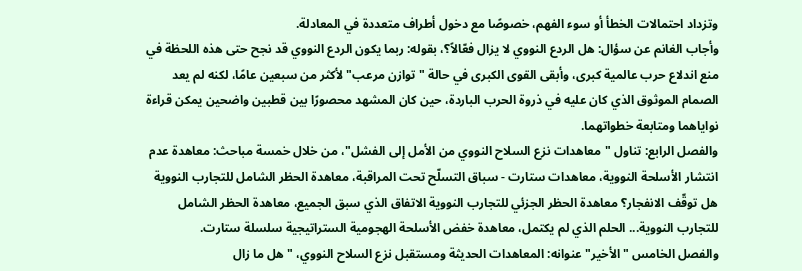وتزداد احتمالات الخطأ أو سوء الفهم، خصوصًا مع دخول أطراف متعددة في المعادلة.
وأجاب الغانم عن سؤال: هل الردع النووي لا يزال فعّالاً؟، بقوله: ربما يكون الردع النووي قد نجح حتى هذه اللحظة في منع اندلاع حرب عالمية كبرى، وأبقى القوى الكبرى في حالة "توازن مرعب" لأكثر من سبعين عامًا، لكنه لم يعد الصمام الموثوق الذي كان عليه في ذروة الحرب الباردة، حين كان المشهد محصورًا بين قطبين واضحين يمكن قراءة نواياهما ومتابعة خطواتهما.
والفصل الرابع: تناول "معاهدات نزع السلاح النووي من الأمل إلى الفشل"، من خلال خمسة مباحث: معاهدة عدم انتشار الأسلحة النووية، معاهدات ستارت - سباق التسلّح تحت المراقبة، معاهدة الحظر الشامل للتجارب النووية هل توقّف الانفجار؟ معاهدة الحظر الجزئي للتجارب النووية الاتفاق الذي سبق الجميع، معاهدة الحظر الشامل للتجارب النووية... الحلم الذي لم يكتمل، معاهدة خفض الأسلحة الهجومية الستراتيجية سلسلة ستارت.
والفصل الخامس "الأخير" عنوانه: المعاهدات الحديثة ومستقبل نزع السلاح النووي، "هل ما زال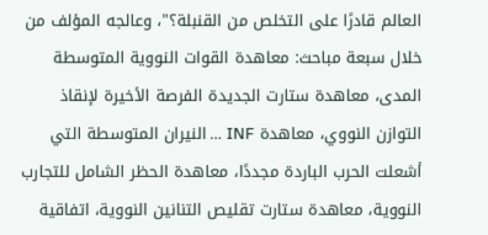العالم قادرًا على التخلص من القنبلة؟"، وعالجه المؤلف من خلال سبعة مباحث: معاهدة القوات النووية المتوسطة المدى، معاهدة ستارت الجديدة الفرصة الأخيرة لإنقاذ التوازن النووي، معاهدة INF ... النيران المتوسطة التي أشعلت الحرب الباردة مجددًا، معاهدة الحظر الشامل للتجارب النووية، معاهدة ستارت تقليص التنانين النووية، اتفاقية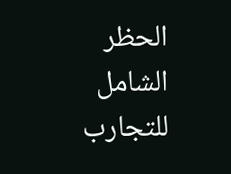الحظر الشامل للتجارب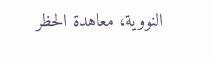النووية، معاهدة الحظر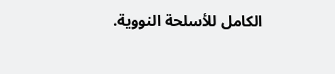الكامل للأسلحة النووية.